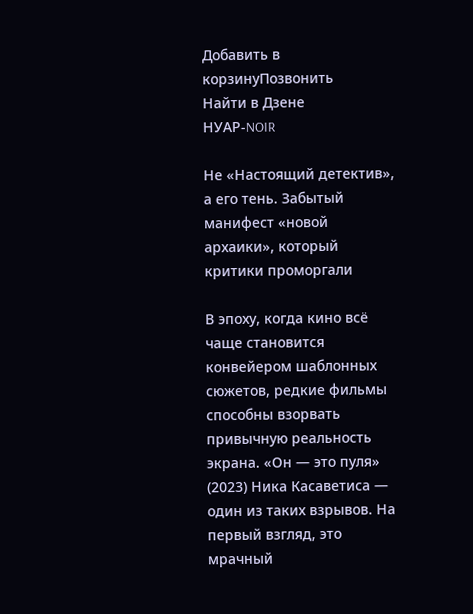Добавить в корзинуПозвонить
Найти в Дзене
НУАР-NOIR

Не «Настоящий детектив», а его тень. Забытый манифест «новой архаики», который критики проморгали

В эпоху, когда кино всё чаще становится конвейером шаблонных сюжетов, редкие фильмы способны взорвать привычную реальность экрана. «Он — это пуля» (2023) Ника Касаветиса — один из таких взрывов. На первый взгляд, это мрачный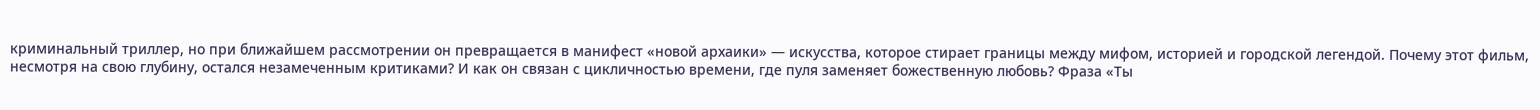криминальный триллер, но при ближайшем рассмотрении он превращается в манифест «новой архаики» — искусства, которое стирает границы между мифом, историей и городской легендой. Почему этот фильм, несмотря на свою глубину, остался незамеченным критиками? И как он связан с цикличностью времени, где пуля заменяет божественную любовь? Фраза «Ты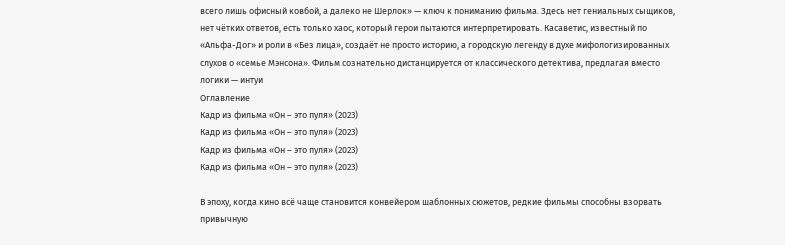всего лишь офисный ковбой, а далеко не Шерлок» — ключ к пониманию фильма. Здесь нет гениальных сыщиков, нет чётких ответов, есть только хаос, который герои пытаются интерпретировать. Касаветис, известный по «Альфа-Дог» и роли в «Без лица», создаёт не просто историю, а городскую легенду в духе мифологизированных слухов о «семье Мэнсона». Фильм сознательно дистанцируется от классического детектива, предлагая вместо логики — интуи
Оглавление
Кадр из фильма «Он – это пуля» (2023)
Кадр из фильма «Он – это пуля» (2023)
Кадр из фильма «Он – это пуля» (2023)
Кадр из фильма «Он – это пуля» (2023)

В эпоху, когда кино всё чаще становится конвейером шаблонных сюжетов, редкие фильмы способны взорвать привычную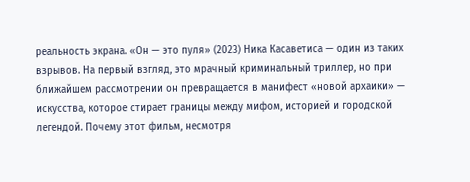реальность экрана. «Он — это пуля» (2023) Ника Касаветиса — один из таких взрывов. На первый взгляд, это мрачный криминальный триллер, но при ближайшем рассмотрении он превращается в манифест «новой архаики» — искусства, которое стирает границы между мифом, историей и городской легендой. Почему этот фильм, несмотря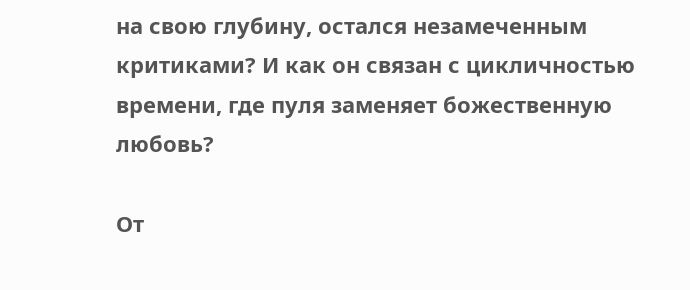на свою глубину, остался незамеченным критиками? И как он связан с цикличностью времени, где пуля заменяет божественную любовь?

От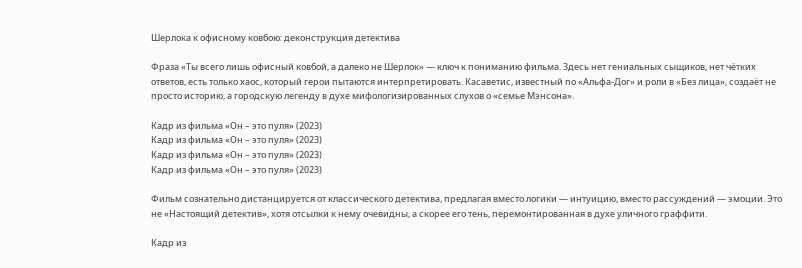Шерлока к офисному ковбою: деконструкция детектива

Фраза «Ты всего лишь офисный ковбой, а далеко не Шерлок» — ключ к пониманию фильма. Здесь нет гениальных сыщиков, нет чётких ответов, есть только хаос, который герои пытаются интерпретировать. Касаветис, известный по «Альфа-Дог» и роли в «Без лица», создаёт не просто историю, а городскую легенду в духе мифологизированных слухов о «семье Мэнсона».

Кадр из фильма «Он – это пуля» (2023)
Кадр из фильма «Он – это пуля» (2023)
Кадр из фильма «Он – это пуля» (2023)
Кадр из фильма «Он – это пуля» (2023)

Фильм сознательно дистанцируется от классического детектива, предлагая вместо логики — интуицию, вместо рассуждений — эмоции. Это не «Настоящий детектив», хотя отсылки к нему очевидны, а скорее его тень, перемонтированная в духе уличного граффити.

Кадр из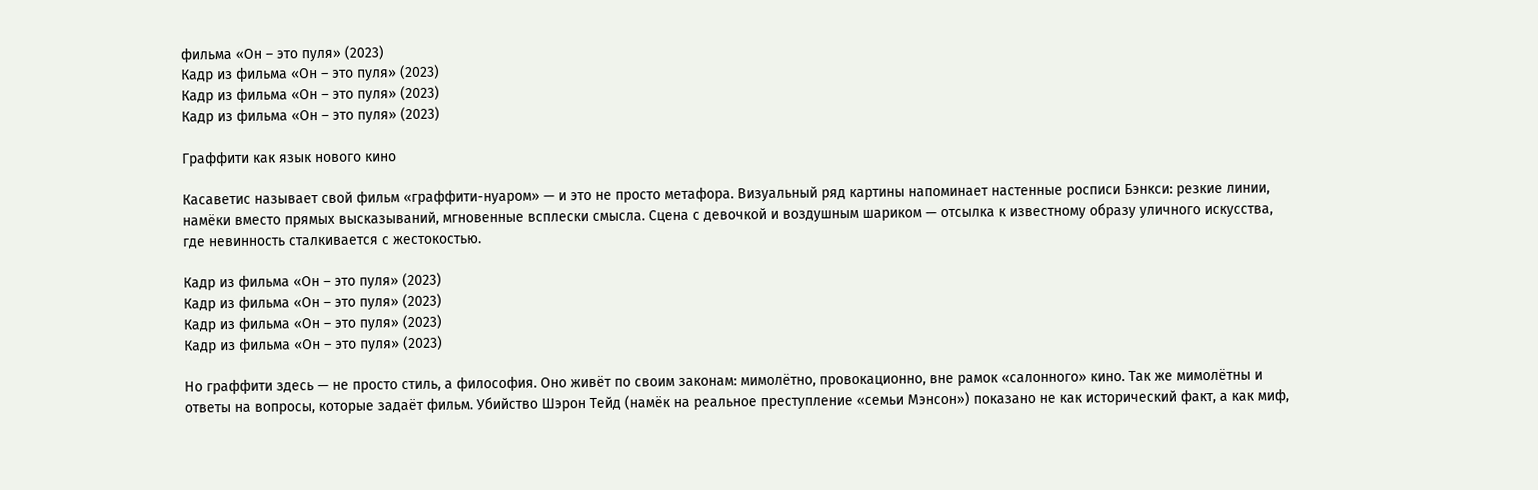фильма «Он – это пуля» (2023)
Кадр из фильма «Он – это пуля» (2023)
Кадр из фильма «Он – это пуля» (2023)
Кадр из фильма «Он – это пуля» (2023)

Граффити как язык нового кино

Касаветис называет свой фильм «граффити-нуаром» — и это не просто метафора. Визуальный ряд картины напоминает настенные росписи Бэнкси: резкие линии, намёки вместо прямых высказываний, мгновенные всплески смысла. Сцена с девочкой и воздушным шариком — отсылка к известному образу уличного искусства, где невинность сталкивается с жестокостью.

Кадр из фильма «Он – это пуля» (2023)
Кадр из фильма «Он – это пуля» (2023)
Кадр из фильма «Он – это пуля» (2023)
Кадр из фильма «Он – это пуля» (2023)

Но граффити здесь — не просто стиль, а философия. Оно живёт по своим законам: мимолётно, провокационно, вне рамок «салонного» кино. Так же мимолётны и ответы на вопросы, которые задаёт фильм. Убийство Шэрон Тейд (намёк на реальное преступление «семьи Мэнсон») показано не как исторический факт, а как миф,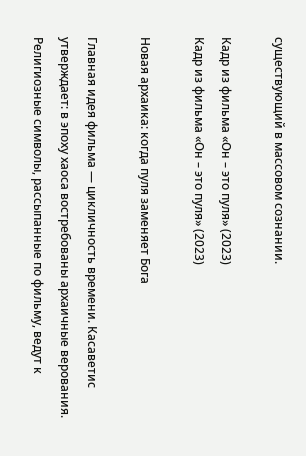существующий в массовом сознании.

Кадр из фильма «Он – это пуля» (2023)
Кадр из фильма «Он – это пуля» (2023)

Новая архаика: когда пуля заменяет Бога

Главная идея фильма — цикличность времени. Касаветис утверждает: в эпоху хаоса востребованы архаичные верования. Религиозные символы, рассыпанные по фильму, ведут к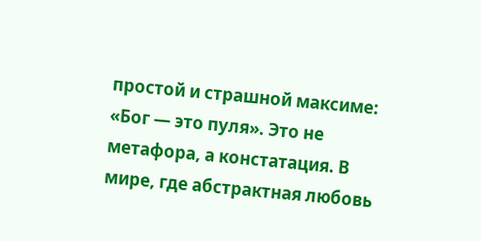простой и страшной максиме: «Бог — это пуля». Это не метафора, а констатация. В мире, где абстрактная любовь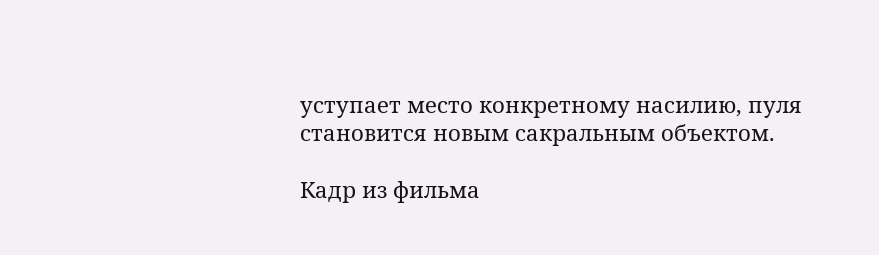уступает место конкретному насилию, пуля становится новым сакральным объектом.

Кадр из фильма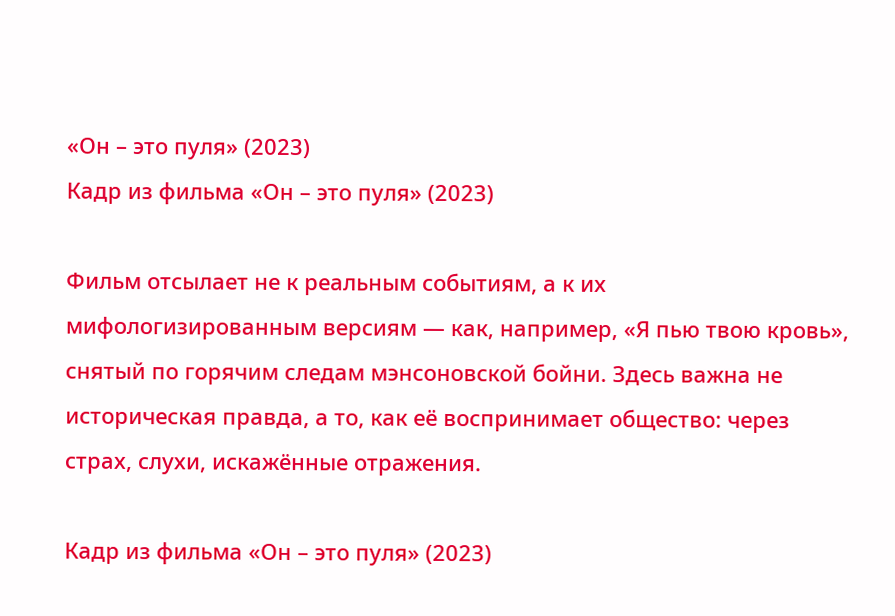«Он – это пуля» (2023)
Кадр из фильма «Он – это пуля» (2023)

Фильм отсылает не к реальным событиям, а к их мифологизированным версиям — как, например, «Я пью твою кровь», снятый по горячим следам мэнсоновской бойни. Здесь важна не историческая правда, а то, как её воспринимает общество: через страх, слухи, искажённые отражения.

Кадр из фильма «Он – это пуля» (2023)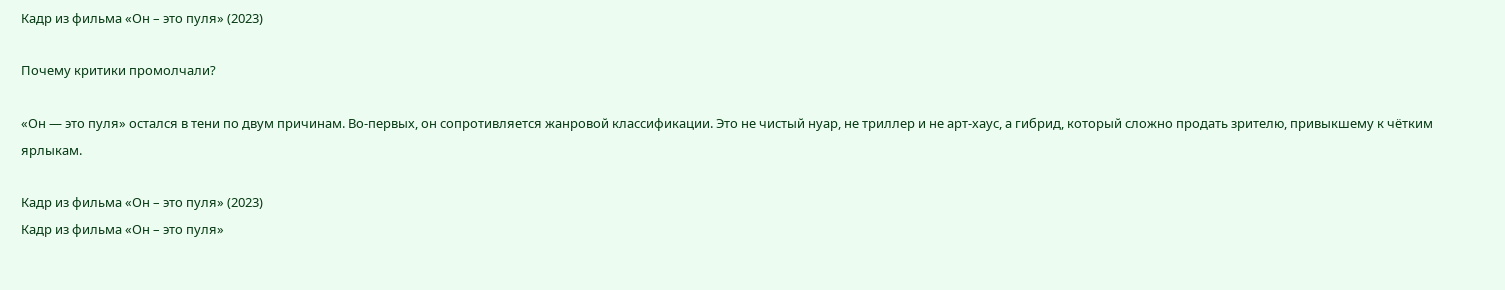Кадр из фильма «Он – это пуля» (2023)

Почему критики промолчали?

«Он — это пуля» остался в тени по двум причинам. Во-первых, он сопротивляется жанровой классификации. Это не чистый нуар, не триллер и не арт-хаус, а гибрид, который сложно продать зрителю, привыкшему к чётким ярлыкам.

Кадр из фильма «Он – это пуля» (2023)
Кадр из фильма «Он – это пуля»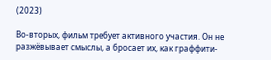(2023)

Во-вторых, фильм требует активного участия. Он не разжёвывает смыслы, а бросает их, как граффити-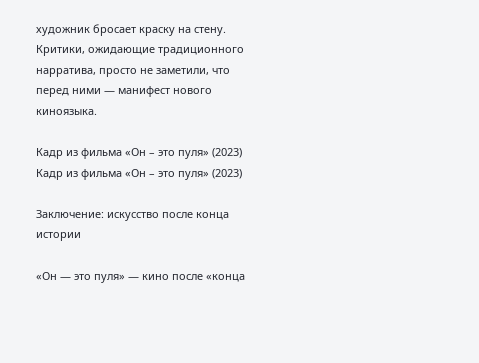художник бросает краску на стену. Критики, ожидающие традиционного нарратива, просто не заметили, что перед ними — манифест нового киноязыка.

Кадр из фильма «Он – это пуля» (2023)
Кадр из фильма «Он – это пуля» (2023)

Заключение: искусство после конца истории

«Он — это пуля» — кино после «конца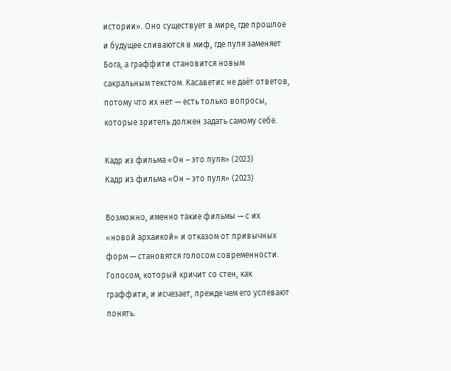истории». Оно существует в мире, где прошлое и будущее сливаются в миф, где пуля заменяет Бога, а граффити становится новым сакральным текстом. Касаветис не даёт ответов, потому что их нет — есть только вопросы, которые зритель должен задать самому себе.

Кадр из фильма «Он – это пуля» (2023)
Кадр из фильма «Он – это пуля» (2023)

Возможно, именно такие фильмы — с их «новой архаикой» и отказом от привычных форм — становятся голосом современности. Голосом, который кричит со стен, как граффити, и исчезает, прежде чем его успевают понять.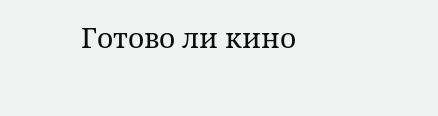Готово ли кино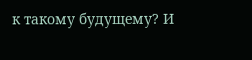к такому будущему? И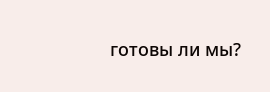готовы ли мы?